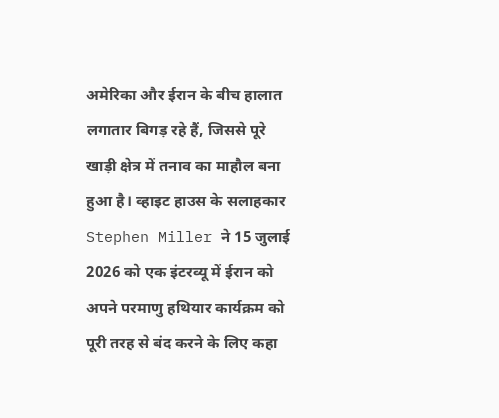अमेरिका और ईरान के बीच हालात लगातार बिगड़ रहे हैं, जिससे पूरे खाड़ी क्षेत्र में तनाव का माहौल बना हुआ है। व्हाइट हाउस के सलाहकार Stephen Miller ने 15 जुलाई 2026 को एक इंटरव्यू में ईरान को अपने परमाणु हथियार कार्यक्रम को पूरी तरह से बंद करने के लिए कहा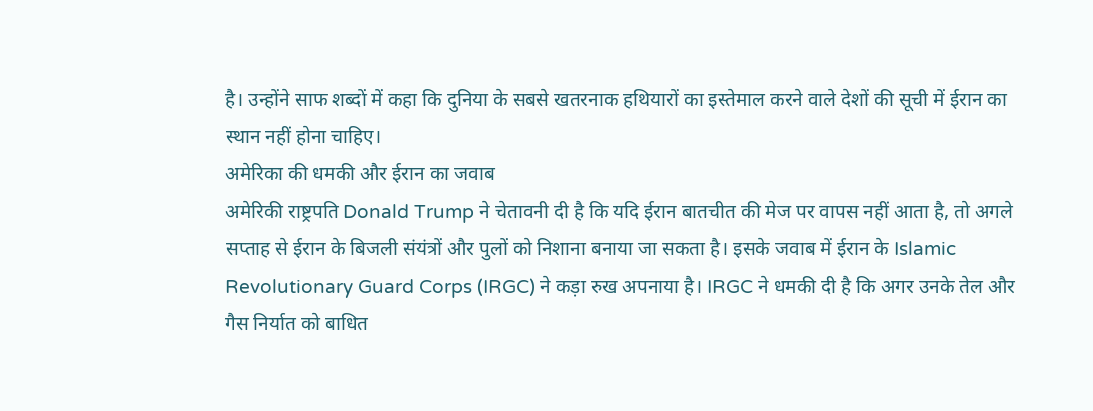है। उन्होंने साफ शब्दों में कहा कि दुनिया के सबसे खतरनाक हथियारों का इस्तेमाल करने वाले देशों की सूची में ईरान का स्थान नहीं होना चाहिए।
अमेरिका की धमकी और ईरान का जवाब
अमेरिकी राष्ट्रपति Donald Trump ने चेतावनी दी है कि यदि ईरान बातचीत की मेज पर वापस नहीं आता है, तो अगले सप्ताह से ईरान के बिजली संयंत्रों और पुलों को निशाना बनाया जा सकता है। इसके जवाब में ईरान के Islamic Revolutionary Guard Corps (IRGC) ने कड़ा रुख अपनाया है। IRGC ने धमकी दी है कि अगर उनके तेल और गैस निर्यात को बाधित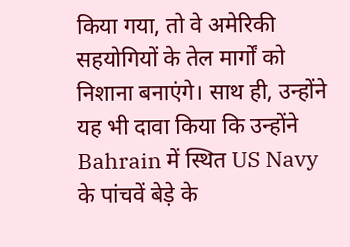किया गया, तो वे अमेरिकी सहयोगियों के तेल मार्गों को निशाना बनाएंगे। साथ ही, उन्होंने यह भी दावा किया कि उन्होंने Bahrain में स्थित US Navy के पांचवें बेड़े के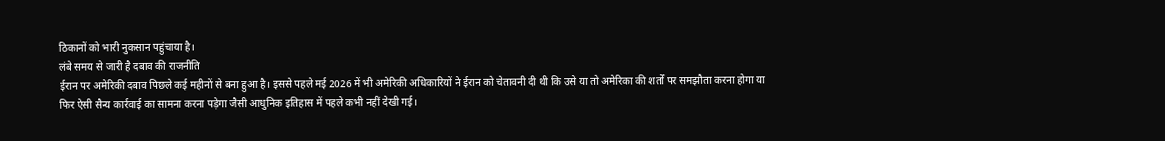ठिकानों को भारी नुकसान पहुंचाया है।
लंबे समय से जारी है दबाव की राजनीति
ईरान पर अमेरिकी दबाव पिछले कई महीनों से बना हुआ है। इससे पहले मई 2026 में भी अमेरिकी अधिकारियों ने ईरान को चेतावनी दी थी कि उसे या तो अमेरिका की शर्तों पर समझौता करना होगा या फिर ऐसी सैन्य कार्रवाई का सामना करना पड़ेगा जैसी आधुनिक इतिहास में पहले कभी नहीं देखी गई।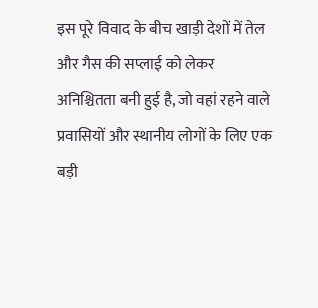इस पूरे विवाद के बीच खाड़ी देशों में तेल और गैस की सप्लाई को लेकर अनिश्चितता बनी हुई है, जो वहां रहने वाले प्रवासियों और स्थानीय लोगों के लिए एक बड़ी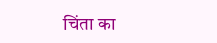चिंता का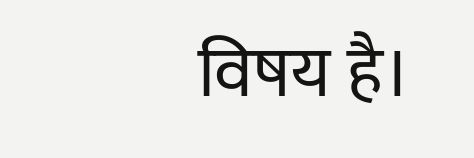विषय है।